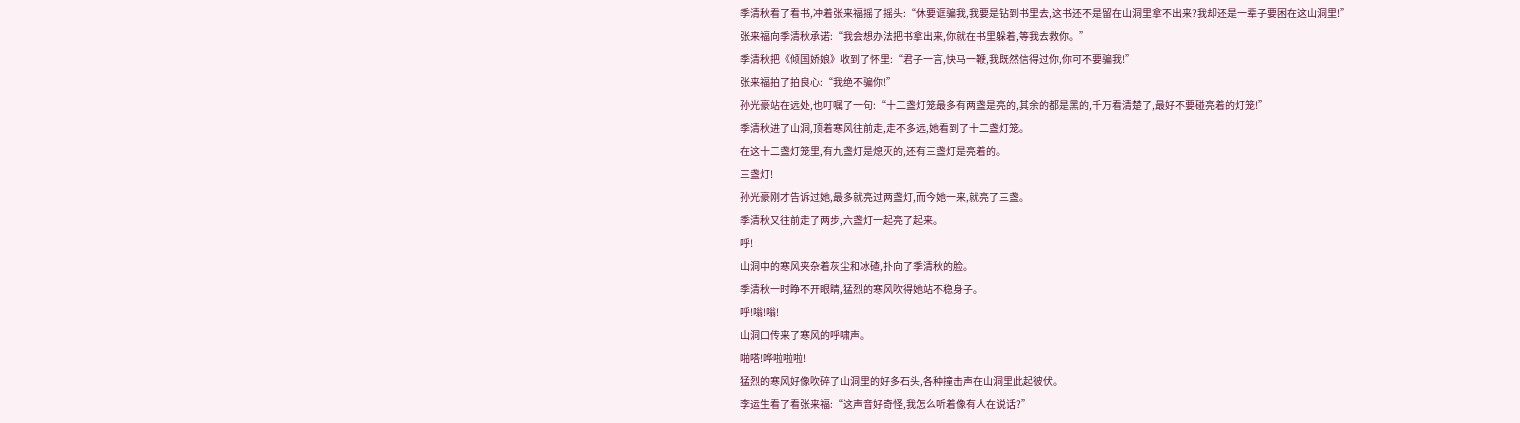季清秋看了看书,冲着张来福摇了摇头:“休要诓骗我,我要是钻到书里去,这书还不是留在山洞里拿不出来?我却还是一辈子要困在这山洞里!”
张来福向季清秋承诺:“我会想办法把书拿出来,你就在书里躲着,等我去救你。”
季清秋把《倾国娇娘》收到了怀里:“君子一言,快马一鞭,我既然信得过你,你可不要骗我!”
张来福拍了拍良心:“我绝不骗你!”
孙光豪站在远处,也叮嘱了一句:“十二盏灯笼最多有两盏是亮的,其余的都是黑的,千万看清楚了,最好不要碰亮着的灯笼!”
季清秋进了山洞,顶着寒风往前走,走不多远,她看到了十二盏灯笼。
在这十二盏灯笼里,有九盏灯是熄灭的,还有三盏灯是亮着的。
三盏灯!
孙光豪刚才告诉过她,最多就亮过两盏灯,而今她一来,就亮了三盏。
季清秋又往前走了两步,六盏灯一起亮了起来。
呼!
山洞中的寒风夹杂着灰尘和冰碴,扑向了季清秋的脸。
季清秋一时睁不开眼睛,猛烈的寒风吹得她站不稳身子。
呼!嗡!嗡!
山洞口传来了寒风的呼啸声。
啪嗒!哗啦啦啦!
猛烈的寒风好像吹碎了山洞里的好多石头,各种撞击声在山洞里此起彼伏。
李运生看了看张来福:“这声音好奇怪,我怎么听着像有人在说话?”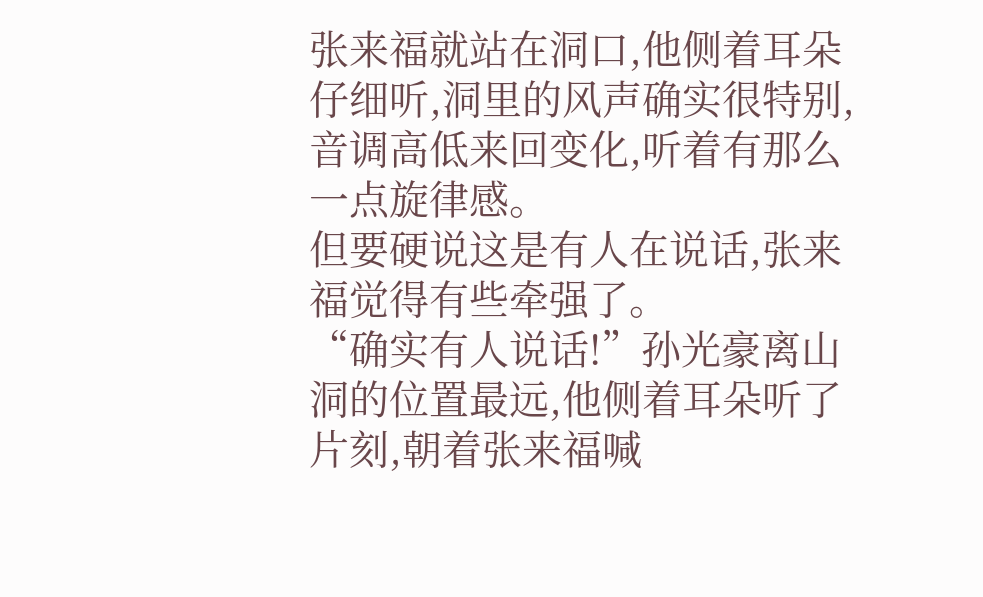张来福就站在洞口,他侧着耳朵仔细听,洞里的风声确实很特别,音调高低来回变化,听着有那么一点旋律感。
但要硬说这是有人在说话,张来福觉得有些牵强了。
“确实有人说话!”孙光豪离山洞的位置最远,他侧着耳朵听了片刻,朝着张来福喊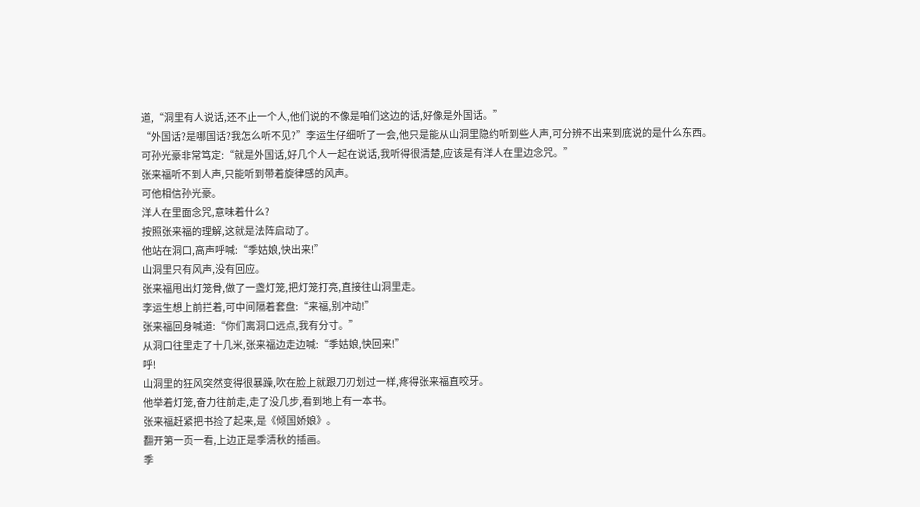道,“洞里有人说话,还不止一个人,他们说的不像是咱们这边的话,好像是外国话。”
“外国话?是哪国话?我怎么听不见?”李运生仔细听了一会,他只是能从山洞里隐约听到些人声,可分辨不出来到底说的是什么东西。
可孙光豪非常笃定:“就是外国话,好几个人一起在说话,我听得很清楚,应该是有洋人在里边念咒。”
张来福听不到人声,只能听到带着旋律感的风声。
可他相信孙光豪。
洋人在里面念咒,意味着什么?
按照张来福的理解,这就是法阵启动了。
他站在洞口,高声呼喊:“季姑娘,快出来!”
山洞里只有风声,没有回应。
张来福甩出灯笼骨,做了一盏灯笼,把灯笼打亮,直接往山洞里走。
李运生想上前拦着,可中间隔着套盘:“来福,别冲动!”
张来福回身喊道:“你们离洞口远点,我有分寸。”
从洞口往里走了十几米,张来福边走边喊:“季姑娘,快回来!”
呼!
山洞里的狂风突然变得很暴躁,吹在脸上就跟刀刃划过一样,疼得张来福直咬牙。
他举着灯笼,奋力往前走,走了没几步,看到地上有一本书。
张来福赶紧把书捡了起来,是《倾国娇娘》。
翻开第一页一看,上边正是季清秋的插画。
季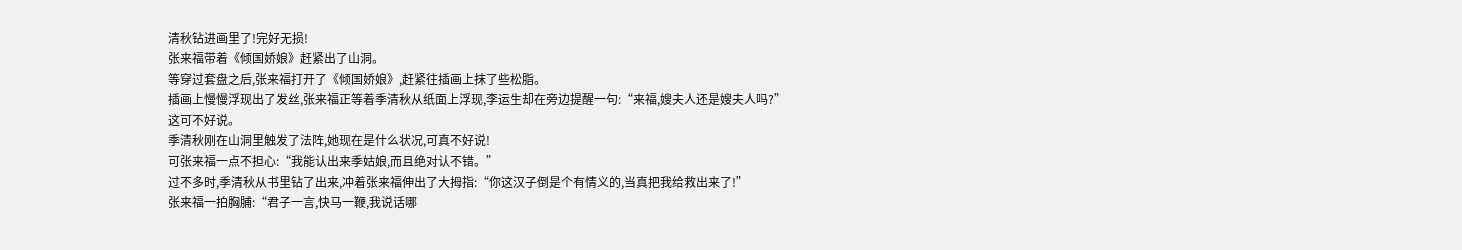清秋钻进画里了!完好无损!
张来福带着《倾国娇娘》赶紧出了山洞。
等穿过套盘之后,张来福打开了《倾国娇娘》,赶紧往插画上抹了些松脂。
插画上慢慢浮现出了发丝,张来福正等着季清秋从纸面上浮现,李运生却在旁边提醒一句:“来福,嫂夫人还是嫂夫人吗?”
这可不好说。
季清秋刚在山洞里触发了法阵,她现在是什么状况,可真不好说!
可张来福一点不担心:“我能认出来季姑娘,而且绝对认不错。”
过不多时,季清秋从书里钻了出来,冲着张来福伸出了大拇指:“你这汉子倒是个有情义的,当真把我给救出来了!”
张来福一拍胸脯:“君子一言,快马一鞭,我说话哪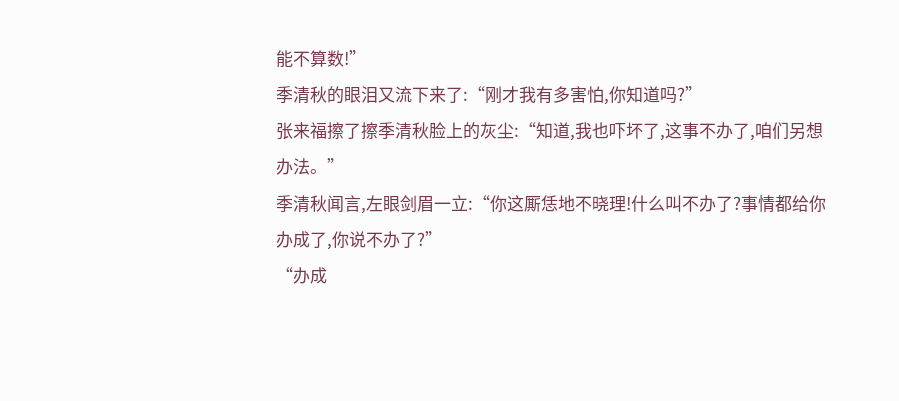能不算数!”
季清秋的眼泪又流下来了:“刚才我有多害怕,你知道吗?”
张来福擦了擦季清秋脸上的灰尘:“知道,我也吓坏了,这事不办了,咱们另想办法。”
季清秋闻言,左眼剑眉一立:“你这厮恁地不晓理!什么叫不办了?事情都给你办成了,你说不办了?”
“办成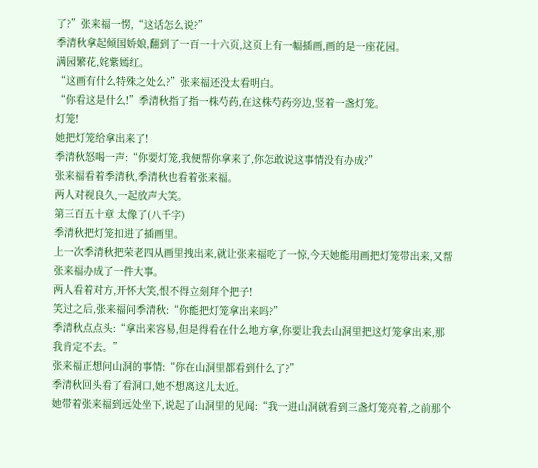了?”张来福一愣,“这话怎么说?”
季清秋拿起倾国娇娘,翻到了一百一十六页,这页上有一幅插画,画的是一座花园。
满园繁花,姹紫嫣红。
“这画有什么特殊之处么?”张来福还没太看明白。
“你看这是什么!”季清秋指了指一株芍药,在这株芍药旁边,竖着一盏灯笼。
灯笼!
她把灯笼给拿出来了!
季清秋怒喝一声:“你要灯笼,我便帮你拿来了,你怎敢说这事情没有办成?”
张来福看着季清秋,季清秋也看着张来福。
两人对视良久,一起放声大笑。
第三百五十章 太像了(八千字)
季清秋把灯笼扣进了插画里。
上一次季清秋把荣老四从画里拽出来,就让张来福吃了一惊,今天她能用画把灯笼带出来,又帮张来福办成了一件大事。
两人看着对方,开怀大笑,恨不得立刻拜个把子!
笑过之后,张来福问季清秋:“你能把灯笼拿出来吗?”
季清秋点点头:“拿出来容易,但是得看在什么地方拿,你要让我去山洞里把这灯笼拿出来,那我肯定不去。”
张来福正想问山洞的事情:“你在山洞里都看到什么了?”
季清秋回头看了看洞口,她不想离这儿太近。
她带着张来福到远处坐下,说起了山洞里的见闻:“我一进山洞就看到三盏灯笼亮着,之前那个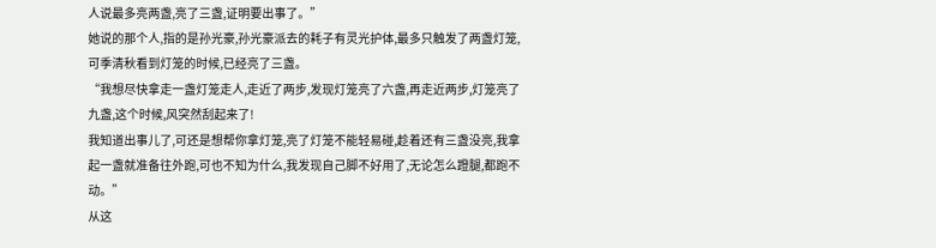人说最多亮两盏,亮了三盏,证明要出事了。”
她说的那个人,指的是孙光豪,孙光豪派去的耗子有灵光护体,最多只触发了两盏灯笼,可季清秋看到灯笼的时候,已经亮了三盏。
“我想尽快拿走一盏灯笼走人,走近了两步,发现灯笼亮了六盏,再走近两步,灯笼亮了九盏,这个时候,风突然刮起来了!
我知道出事儿了,可还是想帮你拿灯笼,亮了灯笼不能轻易碰,趁着还有三盏没亮,我拿起一盏就准备往外跑,可也不知为什么,我发现自己脚不好用了,无论怎么蹬腿,都跑不动。”
从这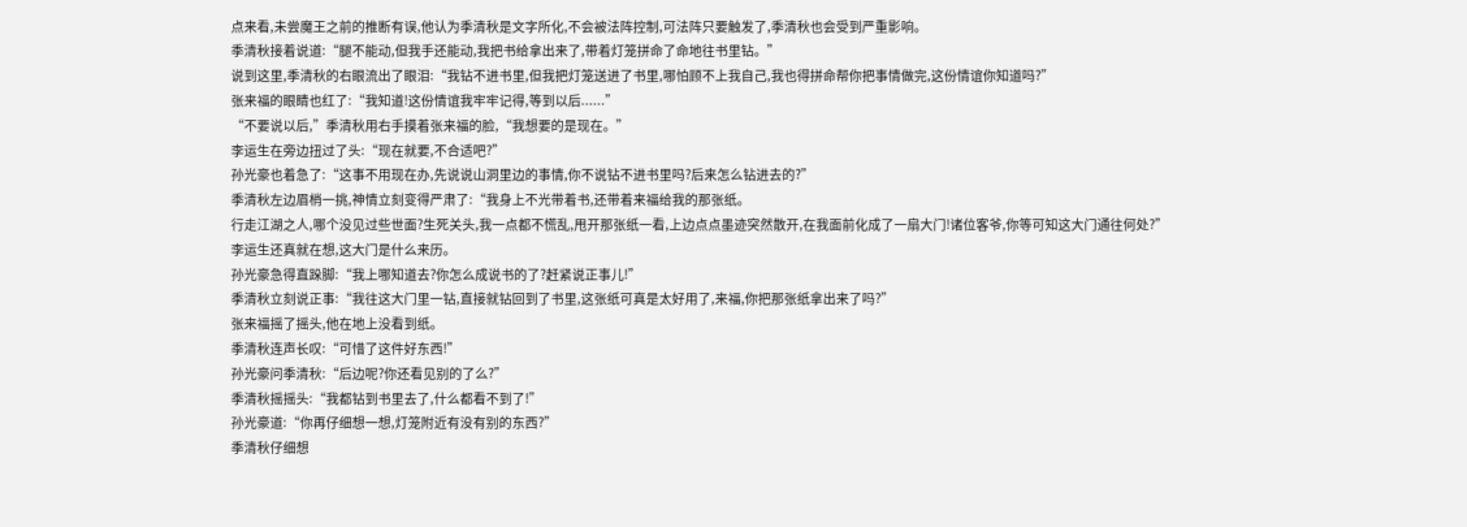点来看,未尝魔王之前的推断有误,他认为季清秋是文字所化,不会被法阵控制,可法阵只要触发了,季清秋也会受到严重影响。
季清秋接着说道:“腿不能动,但我手还能动,我把书给拿出来了,带着灯笼拼命了命地往书里钻。”
说到这里,季清秋的右眼流出了眼泪:“我钻不进书里,但我把灯笼送进了书里,哪怕顾不上我自己,我也得拼命帮你把事情做完,这份情谊你知道吗?”
张来福的眼睛也红了:“我知道!这份情谊我牢牢记得,等到以后......”
“不要说以后,”季清秋用右手摸着张来福的脸,“我想要的是现在。”
李运生在旁边扭过了头:“现在就要,不合适吧?”
孙光豪也着急了:“这事不用现在办,先说说山洞里边的事情,你不说钻不进书里吗?后来怎么钻进去的?”
季清秋左边眉梢一挑,神情立刻变得严肃了:“我身上不光带着书,还带着来福给我的那张纸。
行走江湖之人,哪个没见过些世面?生死关头,我一点都不慌乱,甩开那张纸一看,上边点点墨迹突然散开,在我面前化成了一扇大门!诸位客爷,你等可知这大门通往何处?”
李运生还真就在想,这大门是什么来历。
孙光豪急得直跺脚:“我上哪知道去?你怎么成说书的了?赶紧说正事儿!”
季清秋立刻说正事:“我往这大门里一钻,直接就钻回到了书里,这张纸可真是太好用了,来福,你把那张纸拿出来了吗?”
张来福摇了摇头,他在地上没看到纸。
季清秋连声长叹:“可惜了这件好东西!”
孙光豪问季清秋:“后边呢?你还看见别的了么?”
季清秋摇摇头:“我都钻到书里去了,什么都看不到了!”
孙光豪道:“你再仔细想一想,灯笼附近有没有别的东西?”
季清秋仔细想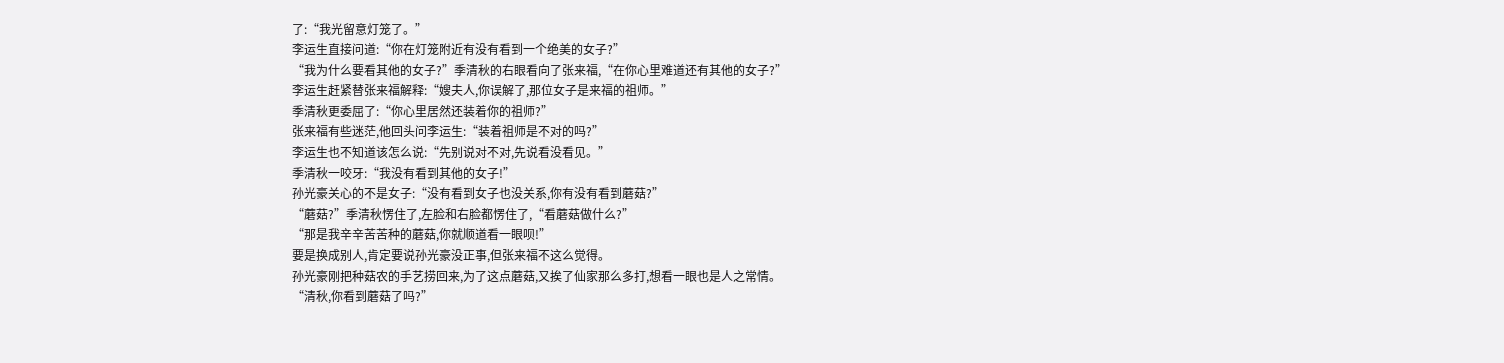了:“我光留意灯笼了。”
李运生直接问道:“你在灯笼附近有没有看到一个绝美的女子?”
“我为什么要看其他的女子?”季清秋的右眼看向了张来福,“在你心里难道还有其他的女子?”
李运生赶紧替张来福解释:“嫂夫人,你误解了,那位女子是来福的祖师。”
季清秋更委屈了:“你心里居然还装着你的祖师?”
张来福有些迷茫,他回头问李运生:“装着祖师是不对的吗?”
李运生也不知道该怎么说:“先别说对不对,先说看没看见。”
季清秋一咬牙:“我没有看到其他的女子!”
孙光豪关心的不是女子:“没有看到女子也没关系,你有没有看到蘑菇?”
“蘑菇?”季清秋愣住了,左脸和右脸都愣住了,“看蘑菇做什么?”
“那是我辛辛苦苦种的蘑菇,你就顺道看一眼呗!”
要是换成别人,肯定要说孙光豪没正事,但张来福不这么觉得。
孙光豪刚把种菇农的手艺捞回来,为了这点蘑菇,又挨了仙家那么多打,想看一眼也是人之常情。
“清秋,你看到蘑菇了吗?”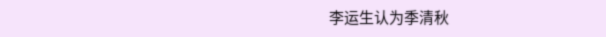李运生认为季清秋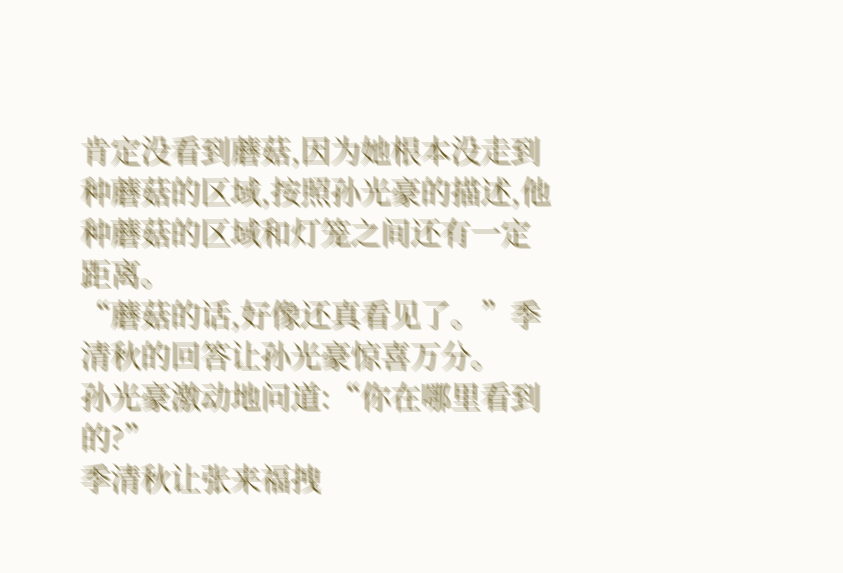肯定没看到蘑菇,因为她根本没走到种蘑菇的区域,按照孙光豪的描述,他种蘑菇的区域和灯笼之间还有一定距离。
“蘑菇的话,好像还真看见了。”季清秋的回答让孙光豪惊喜万分。
孙光豪激动地问道:“你在哪里看到的?”
季清秋让张来福拽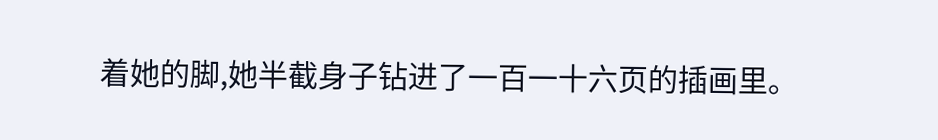着她的脚,她半截身子钻进了一百一十六页的插画里。